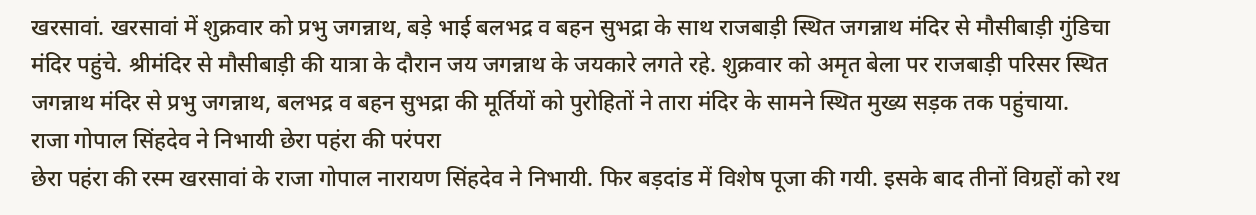खरसावां. खरसावां में शुक्रवार को प्रभु जगन्नाथ, बड़े भाई बलभद्र व बहन सुभद्रा के साथ राजबाड़ी स्थित जगन्नाथ मंदिर से मौसीबाड़ी गुंडिचा मंदिर पहुंचे. श्रीमंदिर से मौसीबाड़ी की यात्रा के दौरान जय जगन्नाथ के जयकारे लगते रहे. शुक्रवार को अमृत बेला पर राजबाड़ी परिसर स्थित जगन्नाथ मंदिर से प्रभु जगन्नाथ, बलभद्र व बहन सुभद्रा की मूर्तियों को पुरोहितों ने तारा मंदिर के सामने स्थित मुख्य सड़क तक पहुंचाया.
राजा गोपाल सिंहदेव ने निभायी छेरा पहंरा की परंपरा
छेरा पहंरा की रस्म खरसावां के राजा गोपाल नारायण सिंहदेव ने निभायी. फिर बड़दांड में विशेष पूजा की गयी. इसके बाद तीनों विग्रहों को रथ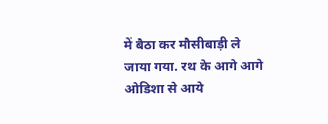में बैठा कर मौसीबाड़ी ले जाया गया. रथ के आगे आगे ओडिशा से आये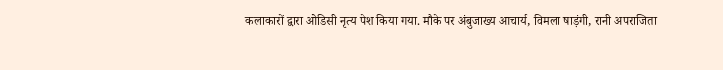कलाकारों द्वारा ओडिसी नृत्य पेश किया गया. मौके पर अंबुजाख्य आचार्य, विमला षाड़ंगी, रानी अपराजिता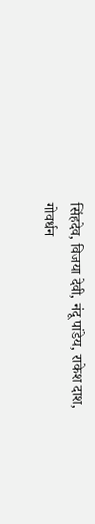सिंहदेव, विजया देवी, नंदू पांडेय, राकेश दाश, गोवर्धन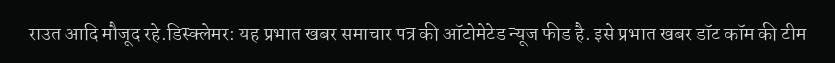राउत आदि मौजूद रहे.डिस्क्लेमर: यह प्रभात खबर समाचार पत्र की ऑटोमेटेड न्यूज फीड है. इसे प्रभात खबर डॉट कॉम की टीम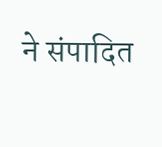ने संपादित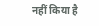नहीं किया है